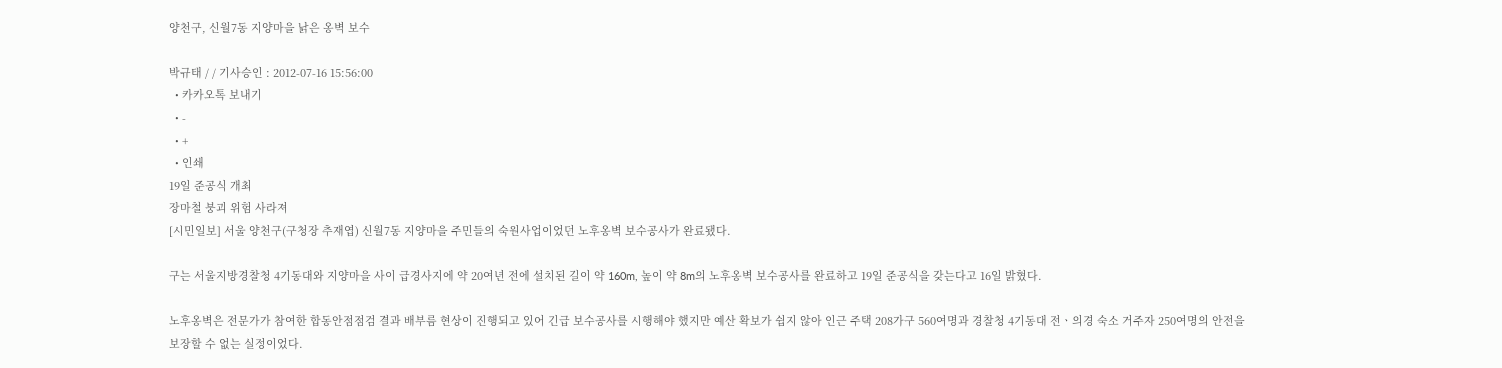양천구, 신월7동 지양마을 낡은 옹벽 보수

박규태 / / 기사승인 : 2012-07-16 15:56:00
  • 카카오톡 보내기
  • -
  • +
  • 인쇄
19일 준공식 개최
장마철 붕괴 위험 사라져
[시민일보] 서울 양천구(구청장 추재엽) 신월7동 지양마을 주민들의 숙원사업이었던 노후옹벽 보수공사가 완료됐다.

구는 서울지방경찰청 4기동대와 지양마을 사이 급경사지에 약 20여년 전에 설치된 길이 약 160m, 높이 약 8m의 노후옹벽 보수공사를 완료하고 19일 준공식을 갖는다고 16일 밝혔다.

노후옹벽은 전문가가 참여한 합동안점점검 결과 배부름 현상이 진행되고 있어 긴급 보수공사를 시행해야 했지만 예산 확보가 쉽지 않아 인근 주택 208가구 560여명과 경찰청 4기동대 전ㆍ의경 숙소 거주자 250여명의 안전을 보장할 수 없는 실정이었다.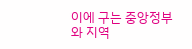이에 구는 중앙정부와 지역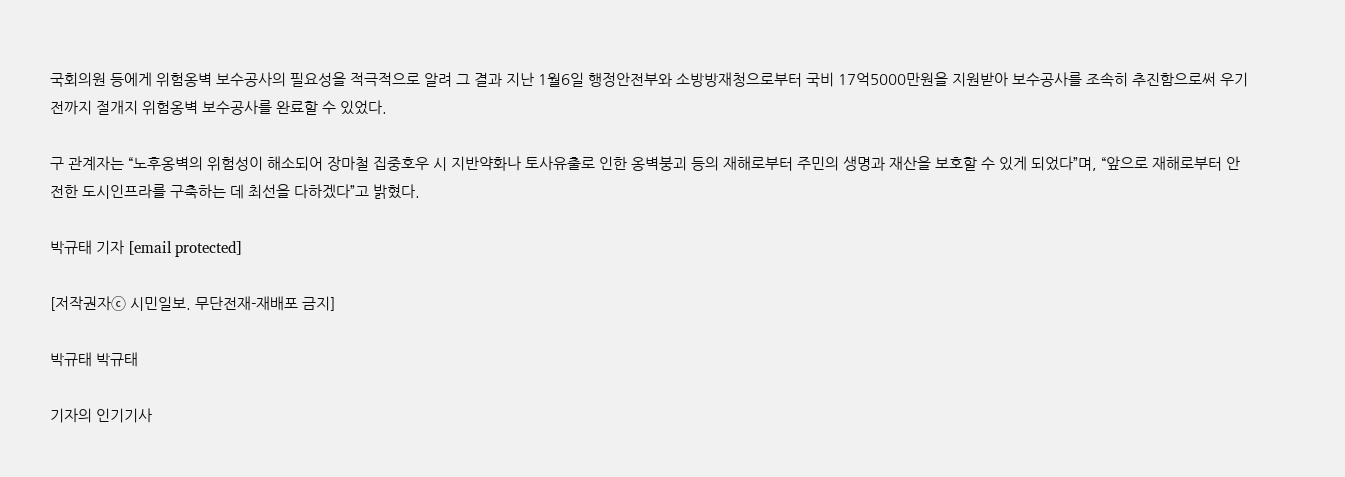국회의원 등에게 위험옹벽 보수공사의 필요성을 적극적으로 알려 그 결과 지난 1월6일 행정안전부와 소방방재청으로부터 국비 17억5000만원을 지원받아 보수공사를 조속히 추진함으로써 우기 전까지 절개지 위험옹벽 보수공사를 완료할 수 있었다.

구 관계자는 “노후옹벽의 위험성이 해소되어 장마철 집중호우 시 지반약화나 토사유출로 인한 옹벽붕괴 등의 재해로부터 주민의 생명과 재산을 보호할 수 있게 되었다”며, “앞으로 재해로부터 안전한 도시인프라를 구축하는 데 최선을 다하겠다”고 밝혔다.

박규태 기자 [email protected]

[저작권자ⓒ 시민일보. 무단전재-재배포 금지]

박규태 박규태

기자의 인기기사